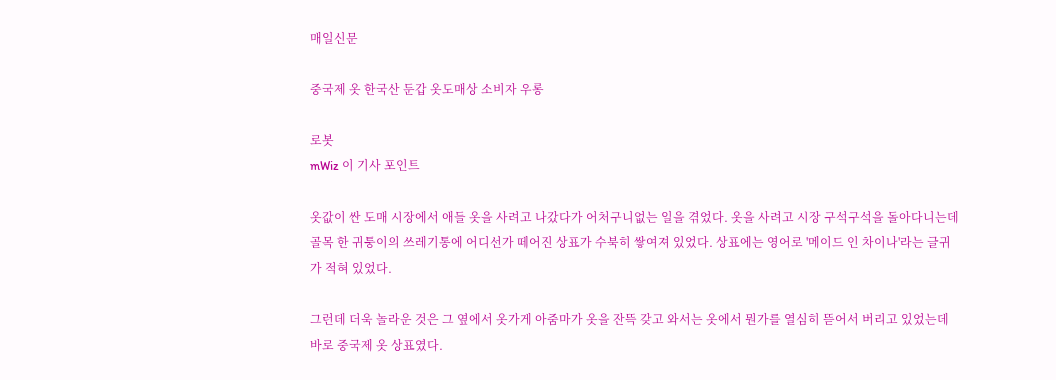매일신문

중국제 옷 한국산 둔갑 옷도매상 소비자 우롱

로봇
mWiz 이 기사 포인트

옷값이 싼 도매 시장에서 애들 옷을 사려고 나갔다가 어처구니없는 일을 겪었다. 옷을 사려고 시장 구석구석을 돌아다니는데 골목 한 귀퉁이의 쓰레기통에 어디선가 떼어진 상표가 수북히 쌓여져 있었다. 상표에는 영어로 '메이드 인 차이나'라는 글귀가 적혀 있었다.

그런데 더욱 놀라운 것은 그 옆에서 옷가게 아줌마가 옷을 잔뜩 갖고 와서는 옷에서 뭔가를 열심히 뜯어서 버리고 있었는데 바로 중국제 옷 상표였다.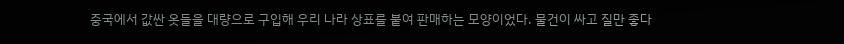중국에서 값싼 옷들을 대량으로 구입해 우리 나라 상표를 붙여 판매하는 모양이었다. 물건이 싸고 질만 좋다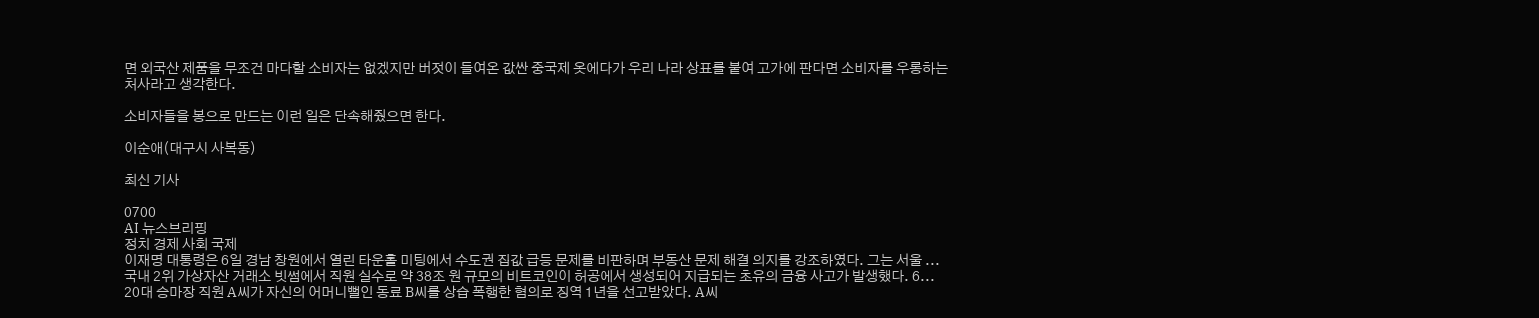면 외국산 제품을 무조건 마다할 소비자는 없겠지만 버젓이 들여온 값싼 중국제 옷에다가 우리 나라 상표를 붙여 고가에 판다면 소비자를 우롱하는 처사라고 생각한다.

소비자들을 봉으로 만드는 이런 일은 단속해줬으면 한다.

이순애(대구시 사복동)

최신 기사

0700
AI 뉴스브리핑
정치 경제 사회 국제
이재명 대통령은 6일 경남 창원에서 열린 타운홀 미팅에서 수도권 집값 급등 문제를 비판하며 부동산 문제 해결 의지를 강조하였다. 그는 서울 ...
국내 2위 가상자산 거래소 빗썸에서 직원 실수로 약 38조 원 규모의 비트코인이 허공에서 생성되어 지급되는 초유의 금융 사고가 발생했다. 6...
20대 승마장 직원 A씨가 자신의 어머니뻘인 동료 B씨를 상습 폭행한 혐의로 징역 1년을 선고받았다. A씨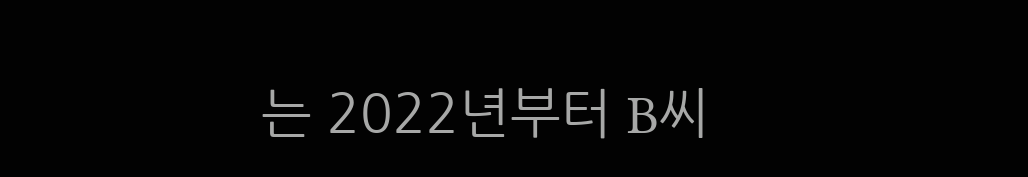는 2022년부터 B씨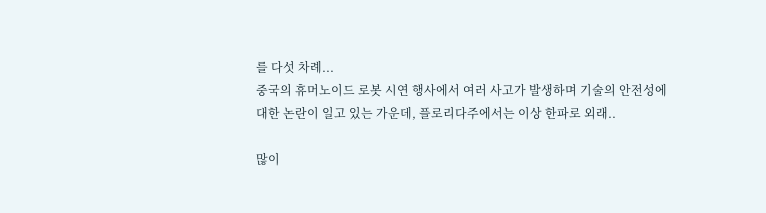를 다섯 차례...
중국의 휴머노이드 로봇 시연 행사에서 여러 사고가 발생하며 기술의 안전성에 대한 논란이 일고 있는 가운데, 플로리다주에서는 이상 한파로 외래..

많이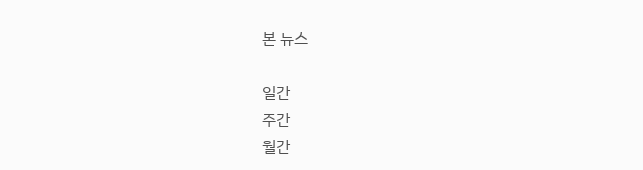본 뉴스

일간
주간
월간